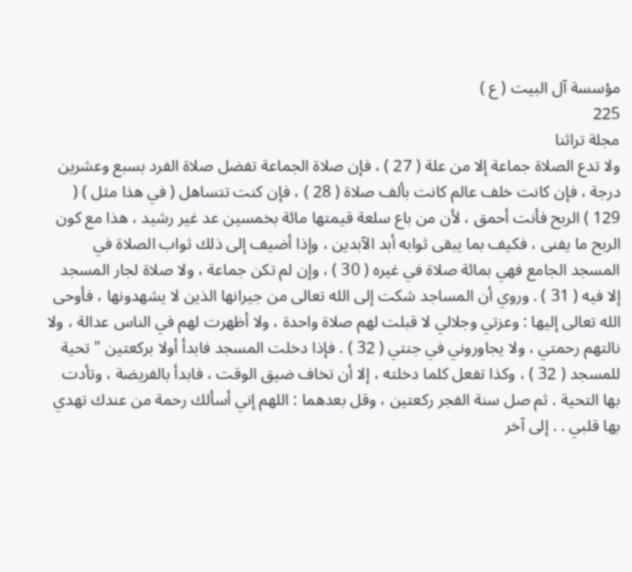مؤسسة آل البيت ( ع )
225
مجلة تراثنا
ولا تدع الصلاة جماعة إلا من علة ( 27 ) ، فإن صلاة الجماعة تفضل صلاة الفرد بسبع وعشرين درجة ، فإن كانت خلف عالم كانت بألف صلاة ( 28 ) ، فإن كنت تتساهل ( في هذا مثل ) ( 129 ) الربح فأنت أحمق ، لأن من باع سلعة قيمتها مائة بخمسين عد غير رشيد ، هذا مع كون الربح ما يفنى ، فكيف بما يبقى ثوابه أبد الآبدين ، وإذا أضيف إلى ذلك ثواب الصلاة في المسجد الجامع فهي بمائة صلاة في غيره ( 30 ) ، وإن لم تكن جماعة ، ولا صلاة لجار المسجد إلا فيه ( 31 ) . وروي أن المساجد شكت إلى الله تعالى من جيرانها الذين لا يشهدونها ، فأوحى الله تعالى إليها : وعزتي وجلالي لا قبلت لهم صلاة واحدة ، ولا أظهرت لهم في الناس عدالة ، ولا نالتهم رحمتي ، ولا يجاوروني في جنتي ( 32 ) . فإذا دخلت المسجد فابدأ أولا بركعتين " تحية للمسجد ( 32 ) ، وكذا تفعل كلما دخلته ، إلا أن تخاف ضيق الوقت ، فابدأ بالفريضة ، وتأدت بها التحية . ثم صل سنة الفجر ركعتين ، وقل بعدهما : اللهم إني أسألك رحمة من عندك تهدي بها قلبي . . إلى آخر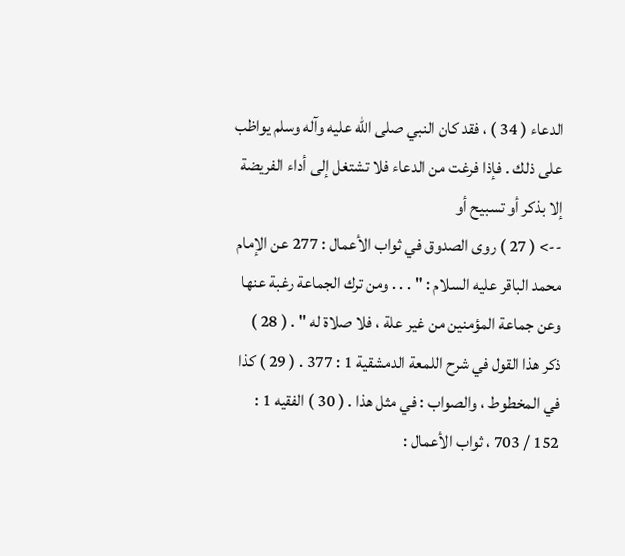الدعاء ( 34 ) ، فقد كان النبي صلى الله عليه وآله وسلم يواظب على ذلك . فإذا فرغت من الدعاء فلا تشتغل إلى أداء الفريضة إلا بذكر أو تسبيح أو
--> ( 27 ) روى الصدوق في ثواب الأعمال : 277 عن الإمام محمد الباقر عليه السلام : " . . . ومن ترك الجماعة رغبة عنها وعن جماعة المؤمنين من غير علة ، فلا صلاة له " . ( 28 ) ذكر هذا القول في شرح اللمعة الدمشقية 1 : 377 . ( 29 ) كذا في المخطوط ، والصواب : في مثل هذا . ( 30 ) الفقيه 1 : 152 / 703 ، ثواب الأعمال :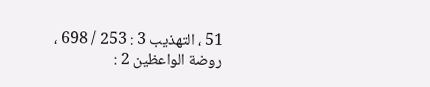51 ، التهذيب 3 : 253 / 698 ، روضة الواعظين 2 :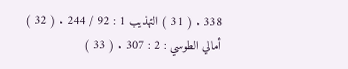338 . ( 31 ) التهذيب 1 : 92 / 244 . ( 32 ) أمالي الطوسي : 2 : 307 . ( 33 )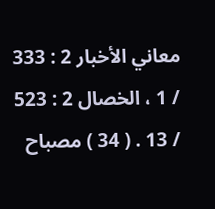معاني الأخبار 2 : 333 / 1 ، الخصال 2 : 523 / 13 . ( 34 ) مصباح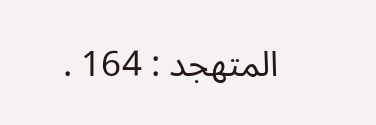المتهجد : 164 .